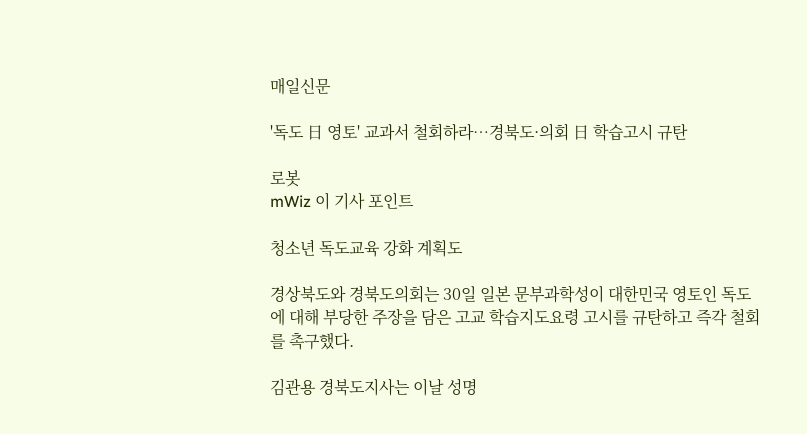매일신문

'독도 日 영토' 교과서 철회하라…경북도·의회 日 학습고시 규탄

로봇
mWiz 이 기사 포인트

청소년 독도교육 강화 계획도

경상북도와 경북도의회는 30일 일본 문부과학성이 대한민국 영토인 독도에 대해 부당한 주장을 담은 고교 학습지도요령 고시를 규탄하고 즉각 철회를 촉구했다.

김관용 경북도지사는 이날 성명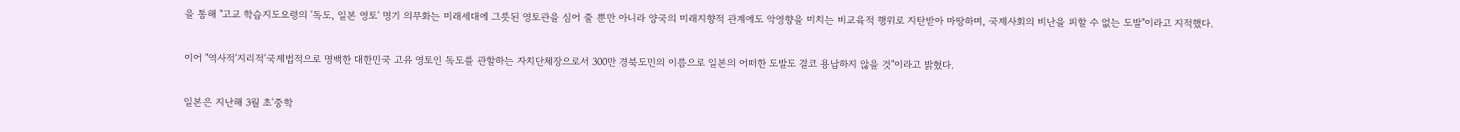을 통해 "고교 학습지도요령의 '독도, 일본 영토' 명기 의무화는 미래세대에 그릇된 영토관을 심어 줄 뿐만 아니라 양국의 미래지향적 관계에도 악영향을 미치는 비교육적 행위로 지탄받아 마땅하며, 국제사회의 비난을 피할 수 없는 도발"이라고 지적했다.

이어 "역사적'지리적'국제법적으로 명백한 대한민국 고유 영토인 독도를 관할하는 자치단체장으로서 300만 경북도민의 이름으로 일본의 어떠한 도발도 결코 용납하지 않을 것"이라고 밝혔다.

일본은 지난해 3월 초'중학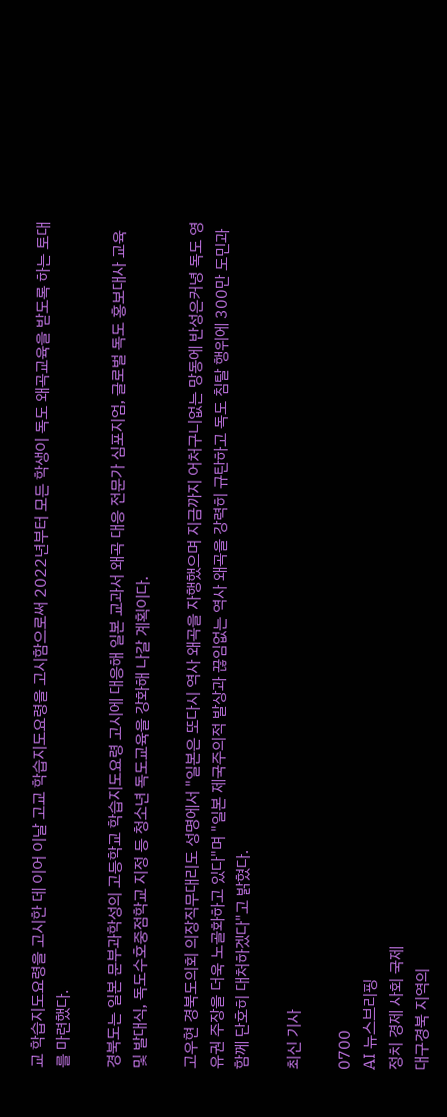교 학습지도요령을 고시한 데 이어 이날 고교 학습지도요령을 고시함으로써 2022년부터 모든 학생이 독도 왜곡교육을 받도록 하는 토대를 마련했다.

경북도는 일본 문부과학성의 고등학교 학습지도요령 고시에 대응해 일본 교과서 왜곡 대응 전문가 심포지엄, 글로벌 독도 홍보대사 교육 및 발대식, 독도수호중점학교 지정 등 청소년 독도교육을 강화해 나갈 계획이다.

고우현 경북도의회 의장직무대리도 성명에서 "일본은 또다시 역사 왜곡을 자행했으며 지금까지 어처구니없는 망동에 반성은커녕 독도 영유권 주장을 더욱 노골화하고 있다"며 "일본 제국주의적 발상과 끊임없는 역사 왜곡을 강력히 규탄하고 독도 침탈 행위에 300만 도민과 함께 단호히 대처하겠다"고 밝혔다.

최신 기사

0700
AI 뉴스브리핑
정치 경제 사회 국제
대구경북 지역의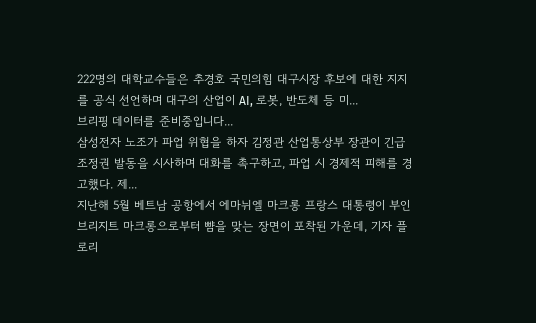222명의 대학교수들은 추경호 국민의힘 대구시장 후보에 대한 지지를 공식 선언하며 대구의 산업이 AI, 로봇, 반도체 등 미...
브리핑 데이터를 준비중입니다...
삼성전자 노조가 파업 위협을 하자 김정관 산업통상부 장관이 긴급조정권 발동을 시사하며 대화를 촉구하고, 파업 시 경제적 피해를 경고했다. 제...
지난해 5월 베트남 공항에서 에마뉘엘 마크롱 프랑스 대통령이 부인 브리지트 마크롱으로부터 뺨을 맞는 장면이 포착된 가운데, 기자 플로리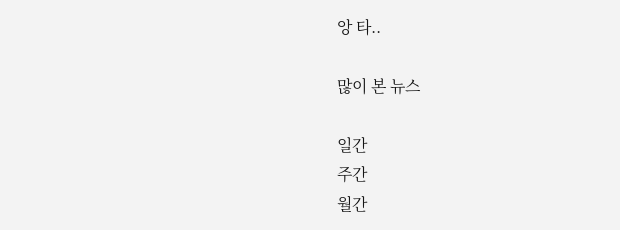앙 타..

많이 본 뉴스

일간
주간
월간